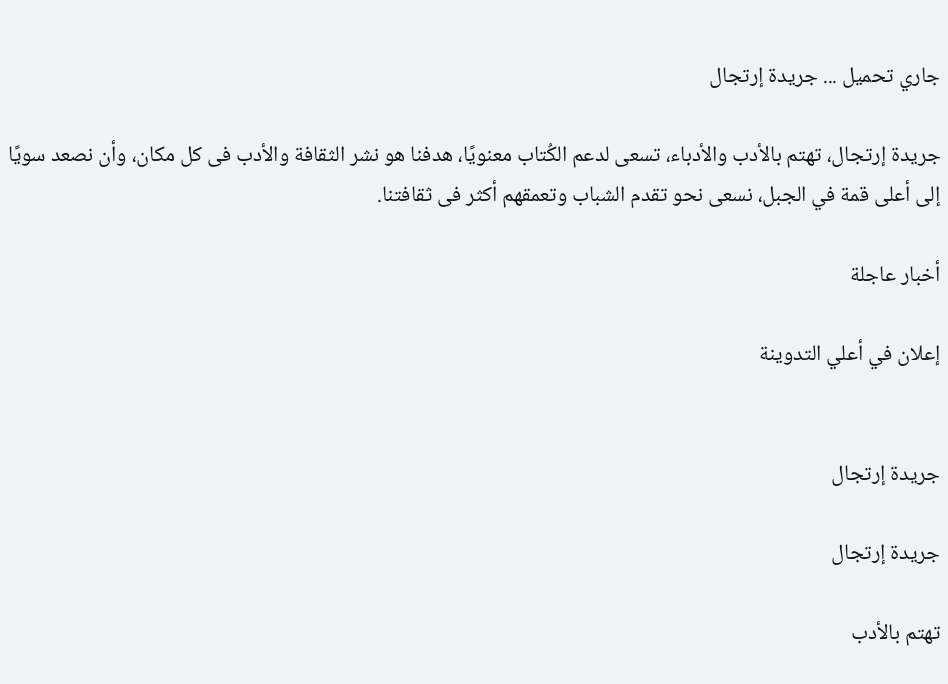جاري تحميل ... جريدة إرتجال

جريدة إرتجال، تهتم بالأدب والأدباء، تسعى لدعم الكُتاب معنويًا، هدفنا هو نشر الثقافة والأدب فى كل مكان، وأن نصعد سويًا إلى أعلى قمة في الجبل، نسعى نحو تقدم الشباب وتعمقهم أكثر فى ثقافتنا.

أخبار عاجلة

إعلان في أعلي التدوينة


جريدة إرتجال

جريدة إرتجال

تهتم بالأدب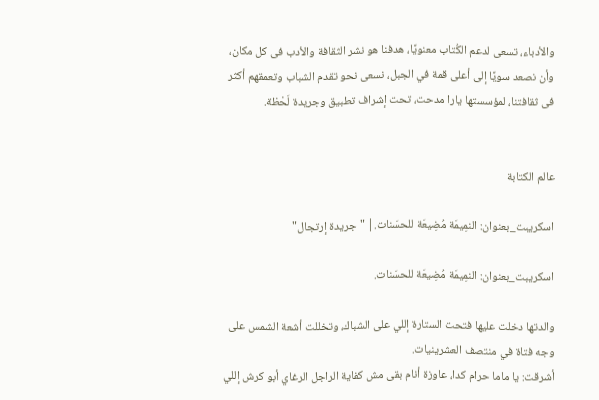والأدباء، تسعى لدعم الكُتاب معنويًا، هدفنا هو نشر الثقافة والأدب فى كل مكان، وأن نصعد سويًا إلى أعلى قمة في الجبل، نسعى نحو تقدم الشباب وتعمقهم أكثر فى ثقافتنا، لمؤسستها يارا مدحت، تحت إشراف تطبيق وجريدة لَحْظة.


عالم الكتابة

اسكريبت_بعنوان: النمِيمَة مُضِيعَة للحسَنات.| "جريدة إرتجال"

اسكريبت_بعنوان: النمِيمَة مُضِيعَة للحسَنات.

والدتها دخلت عليها فتحت الستارة إللي على الشباك، وتخللت أشعة الشمس على وجه فتاة في منتصف العشرينيات.
أشرقت: يا ماما حرام كدا، عاوزة أنام بقى مش كفاية الراجل الرغاي أبو كرش إللي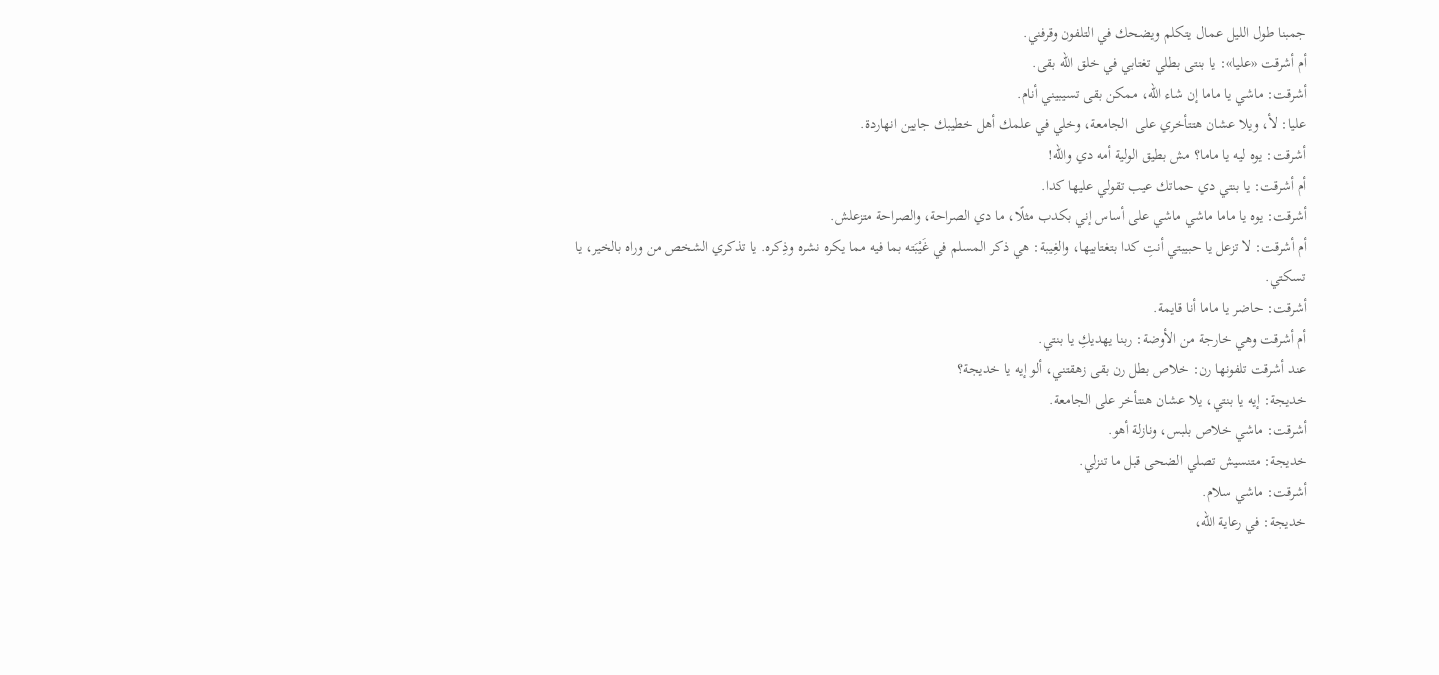جمبنا طول الليل عمال يتكلم ويضحك في التلفون وقرفني.
أم أشرقت «عليا»: يا بنتى بطلي تغتابي في خلق الله بقى.
أشرقت: ماشي يا ماما إن شاء الله، ممكن بقى تسيبيني أنام.
عليا: لأ، ويلا عشان هتتأخري على  الجامعة، وخلي في علمك أهل خطيبك جايين انهاردة.
أشرقت: يوه ليه يا ماما؟ مش بطيق الولية أمه دي والله!
أم أشرقت: يا بنتي دي حماتك عيب تقولي عليها كدا.
أشرقت: يوه يا ماما ماشي ماشي على أساس إني بكدب مثلًا، ما دي الصراحة، والصراحة متزعلش.
أم أشرقت: لا تزعل يا حبيبتي أنتِ كدا بتغتابيها، والغِيبة: هي ذكر المسلم في غَيْبَته بما فيه مما يكره نشره وذِكره. يا تذكري الشخص من وراه بالخير، يا تسكتي.
أشرقت: حاضر يا ماما أنا قايمة.
أم أشرقت وهي خارجة من الأوضة: ربنا يهديكِ يا بنتي.
عند أشرقت تلفونها رن: خلاص بطل رن بقى زهقتني، ألو إيه يا خديجة؟
خديجة: إيه يا بنتي، يلا عشان هنتأخر على الجامعة.
أشرقت: ماشي خلاص بلبس، ونازلة أهو.
خديجة: متنسيش تصلي الضحى قبل ما تنزلي.
أشرقت: ماشي سلام.
خديجة: في رعاية الله،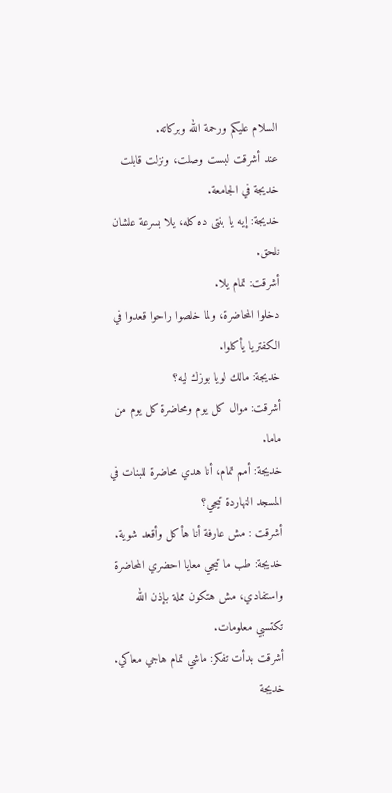السلام عليكم ورحمة الله وبركاته.
عند أشرقت لبست وصلت، ونزلت قابلت خديجة في الجامعة.
خديجة: إيه يا بنتى ده كله، يلا بسرعة علشان نلحق.
أشرقت: تمام يلا.
دخلوا المحاضرة، ولما خلصوا راحوا قعدوا في الكفتريا يأكلوا.
خديجة: مالك لويا بوزك ليه؟
أشرقت: موال كل يوم ومحاضرة كل يوم من ماما.
خديجة: أمم تمام، أنا هدي محاضرة للبنات في المسجد النهاردة تيجي؟
أشرقت : مش عارفة أنا هأكل وأقعد شوية.
خديجة: طب ما تيجي معايا احضري المحاضرة واستفادي، مش هتكون مملة بإذن الله تكتسبي معلومات.
أشرقت بدأت تفكر: ماشي تمام هاجي معاكي.
خديجة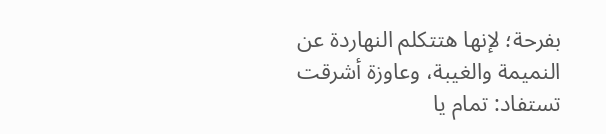بفرحة؛ لإنها هتتكلم النهاردة عن النميمة والغيبة، وعاوزة أشرقت تستفاد: تمام يا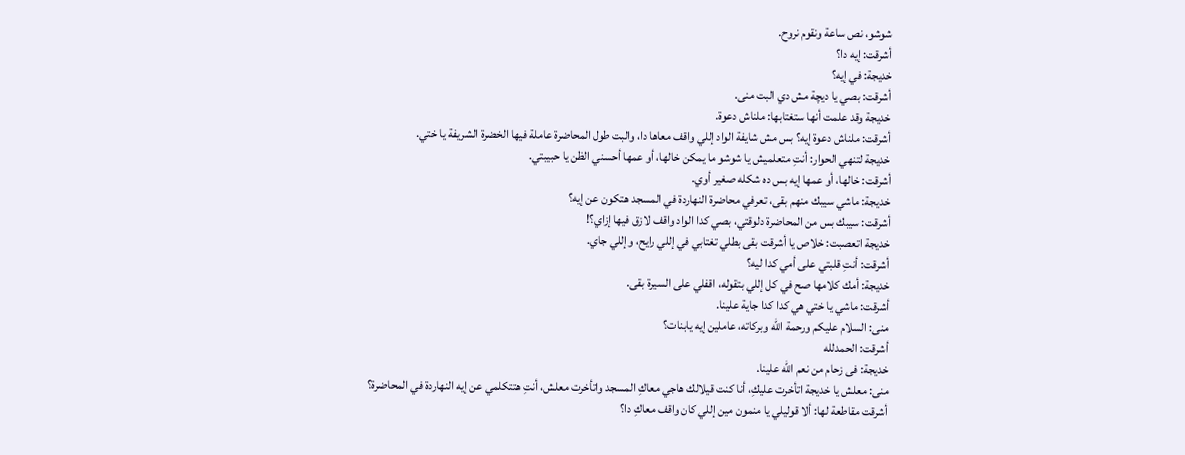شوشو، نص ساعة ونقوم نروح.
أشرقت: إيه دا؟
خديجة: في إيه؟
أشرقت: بصي يا ديچة مش دي البت منى.
خديجة وقد علمت أنها ستغتابها: ملناش دعوة.
أشرقت: ملناش دعوة إيه؟ بس مش شايفة الواد إللي واقف معاها دا، والبت طول المحاضرة عاملة فيها الخضرة الشريفة يا ختي.
خديجة لتنهي الحوار: أنتِ متعلميش يا شوشو ما يمكن خالها، أو عمها أحسني الظن يا حبيبتي.
أشرقت: خالها، أو عمها إيه بس ده شكله صغير أوي.
خديجة: ماشي سيبك منهم بقى، تعرفي محاضرة النهاردة في المسجد هتكون عن إيه؟
أشرقت: سيبك بس من المحاضرة دلوقتي، بصي كدا الواد واقف لازق فيها إزاي؟!
خديجة اتعصبت: خلاص يا أشرقت بقى بطلي تغتابي في إللي رايح، وإللي جاي.
أشرقت: أنتِ قلبتي على أمي كدا ليه؟
خديجة: أمك كلامها صح في كل إللي بتقوله، اقفلي على السيرة بقى.
أشرقت: ماشي يا ختي هي كدا كدا جاية علينا.
منى: السلام عليكم ورحمة الله وبركاته، عاملين إيه يابنات؟
أشرقت: الحمدلله
خديجة: فى زحام من نعم الله علينا.
منى: معلش يا خديجة اتأخرت عليكِ، أنا كنت قيلالك هاجي معاكِ المسجد واتأخرت معلش، أنتِ هتتكلمي عن إيه النهاردة في المحاضرة؟
أشرقت مقاطعة لها: ألا قوليلي يا منمون مين إللي كان واقف معاكِ دا؟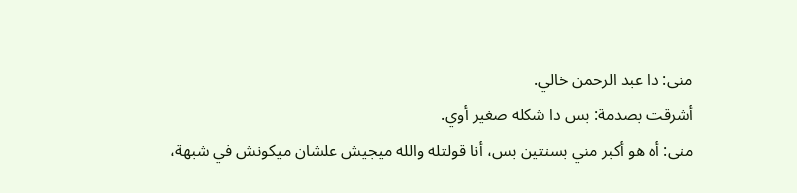منى: دا عبد الرحمن خالي.
أشرقت بصدمة: بس دا شكله صغير أوي.
منى: أه هو أكبر مني بسنتين بس، أنا قولتله والله ميجيش علشان ميكونش في شبهة،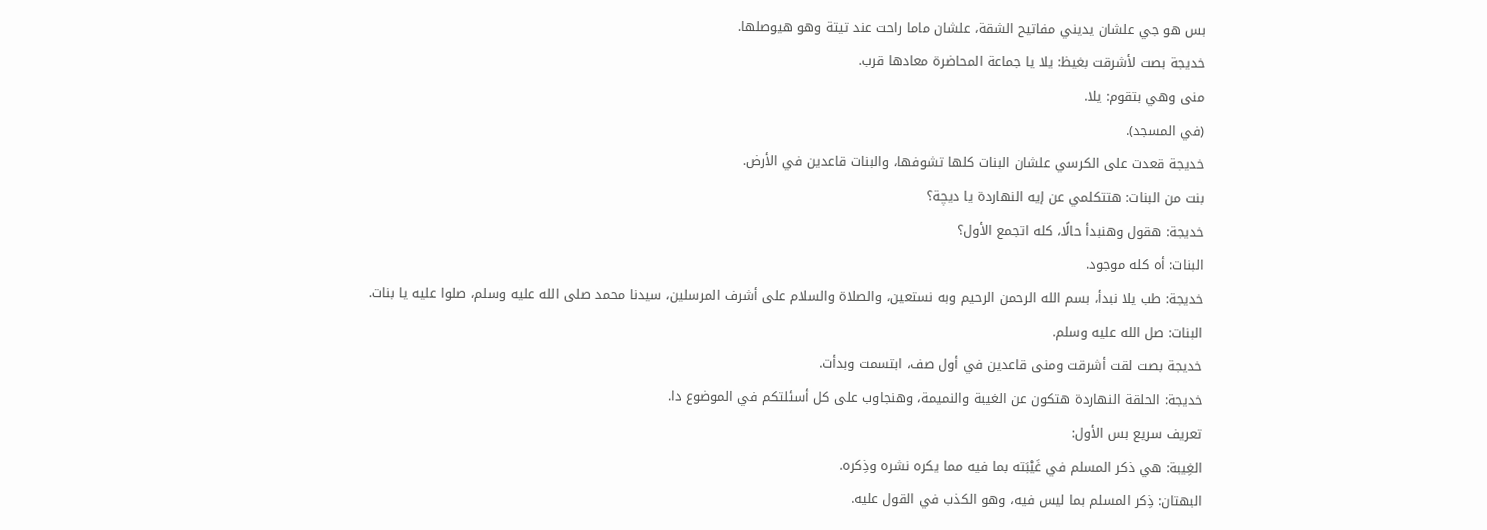بس هو جي علشان يديني مفاتيح الشقة، علشان ماما راحت عند تيتة وهو هيوصلها.
خديجة بصت لأشرقت بغيظ: يلا يا جماعة المحاضرة معادها قرب.
منى وهي بتقوم: يلا.
(في المسجد).
خديجة قعدت على الكرسي علشان البنات كلها تشوفها، والبنات قاعدين في الأرض.
بنت من البنات: هتتكلمي عن إيه النهاردة يا ديچة؟
خديجة: هقول وهنبدأ حالًا، كله اتجمع الأول؟
البنات: أه كله موجود.
خديجة: طب يلا نبدأ، بسم الله الرحمن الرحيم وبه نستعين، والصلاة والسلام على أشرف المرسلين، سيدنا محمد صلى الله عليه وسلم، صلوا عليه يا بنات.
البنات: صل الله عليه وسلم.
خديجة بصت لقت أشرقت ومنى قاعدين في أول صف، ابتسمت وبدأت.
خديجة: الحلقة النهاردة هتكون عن الغيبة والنميمة، وهنجاوب على كل أسئلتكم في الموضوع دا.
تعريف سريع بس الأول:
الغِيبة: هي ذكر المسلم في غَيْبَته بما فيه مما يكره نشره وذِكره.
البهتان: ذِكر المسلم بما ليس فيه، وهو الكذب في القول عليه.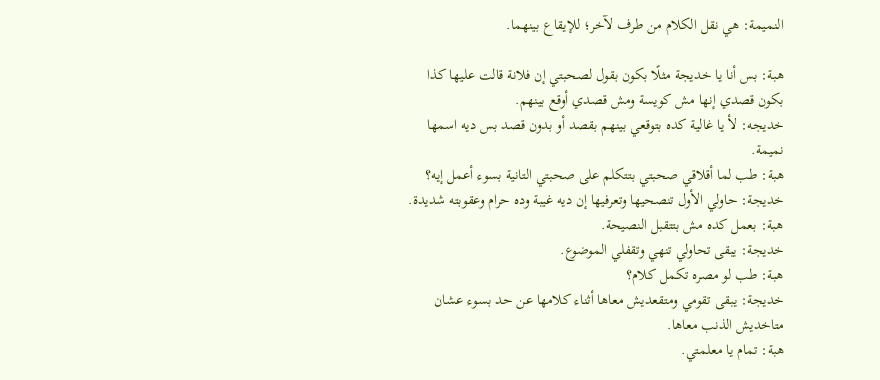النميمة: هي نقل الكلام من طرف لآخر؛ للإيقاع بينهما.

هبة: بس أنا يا خديجة مثلًا بكون بقول لصحبتي إن فلانة قالت عليها كذا بكون قصدي إنها مش كويسة ومش قصدي أوقع بينهم.
خديجه: لأ يا غالية كده بتوقعي بينهم بقصد أو بدون قصد بس ديه اسمها نميمة.
هبة: طب لما أقلاقي صحبتي بتتكلم على صحبتي التانية بسوء أعمل إيه؟
خديجة: حاولي الأول تنصحيها وتعرفيها إن ديه غيبة وده حرام وعقوبته شديدة.
هبة: بعمل كده مش بتتقبل النصيحة.
خديجة: يبقى تحاولي تنهي وتقفلي الموضوع.
هبة: طب لو مصره تكمل كلام؟
خديجة: يبقى تقومي ومتقعديش معاها أثناء كلامها عن حد بسوء عشان متاخديش الذنب معاها.
هبة: تمام يا معلمتي.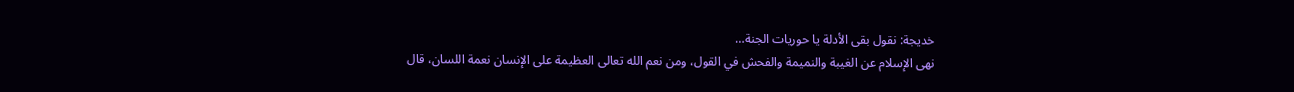خديجة: نقول بقى الأدلة يا حوريات الجنة…
نهى الإسلام عن الغيبة والنميمة والفحش في القول، ومن نعم الله تعالى العظيمة على الإنسان نعمة اللسان، قال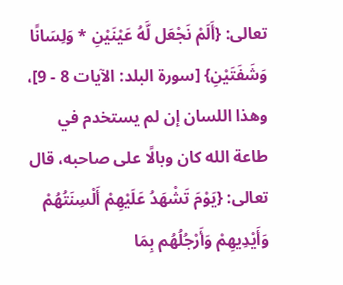تعالى: {أَلَمْ نَجْعَل لَّهُ عَيْنَيْنِ * وَلِسَانًا وَشَفَتَيْنِ} [سورة البلد: الآيات 8 - 9]، وهذا اللسان إن لم يستخدم في طاعة الله كان وبالًا على صاحبه، قال تعالى: {يَوْمَ تَشْهَدُ عَلَيْهِمْ أَلْسِنَتُهُمْ وَأَيْدِيهِمْ وَأَرْجُلُهُم بِمَا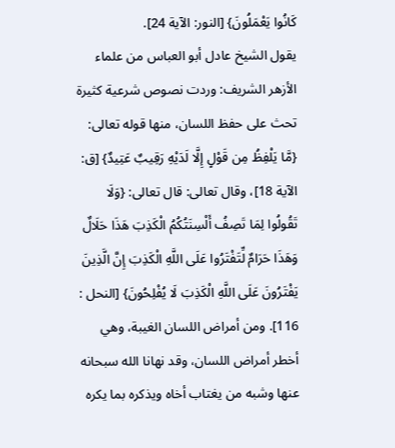كَانُوا يَعْمَلُونَ} [النور: الآية 24].
يقول الشيخ عادل أبو العباس من علماء الأزهر الشريف: وردت نصوص شرعية كثيرة تحث على حفظ اللسان، منها قوله تعالى: {مَّا يَلْفِظُ مِن قَوْلٍ إِلَّا لَدَيْهِ رَقِيبٌ عَتِيدٌ} [ق: الآية 18]، وقال تعالى: قال تعالى: {وَلَا تَقُولُوا لِمَا تَصِفُ أَلْسِنَتُكُمُ الْكَذِبَ هَذَا حَلَالٌ وَهَذَا حَرَامٌ لِّتَفْتَرُوا عَلَى اللَّهِ الْكَذِبَ إِنَّ الَّذِينَ يَفْتَرُونَ عَلَى اللَّهِ الْكَذِبَ لَا يُفْلِحُونَ} [النحل : 116]. ومن أمراض اللسان الغيبة، وهي أخطر أمراض اللسان، وقد نهانا الله سبحانه عنها وشبه من يغتاب أخاه ويذكره بما يكره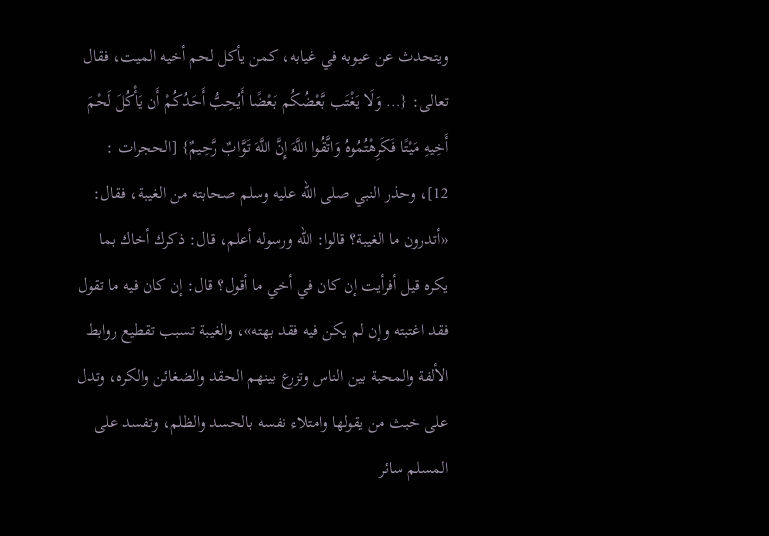ويتحدث عن عيوبه في غيابه، كمن يأكل لحم أخيه الميت، فقال تعالى: {… وَلَا يَغْتَب بَّعْضُكُم بَعْضًا أَيُحِبُّ أَحَدُكُمْ أَن يَأْكُلَ لَحْمَ أَخِيهِ مَيْتًا فَكَرِهْتُمُوهُ وَاتَّقُوا اللَّهَ إِنَّ اللَّهَ تَوَّابٌ رَّحِيمٌ} [الحجرات : 12]، وحذر النبي صلى الله عليه وسلم صحابته من الغيبة، فقال: «أتدرون ما الغيبة؟ قالوا: الله ورسوله أعلم، قال: ذكرك أخاك بما يكره قيل أفرأيت إن كان في أخي ما أقول؟ قال: إن كان فيه ما تقول فقد اغتبته وإن لم يكن فيه فقد بهته»، والغيبة تسبب تقطيع روابط الألفة والمحبة بين الناس وتزرع بينهم الحقد والضغائن والكره، وتدل على خبث من يقولها وامتلاء نفسه بالحسد والظلم، وتفسد على المسلم سائر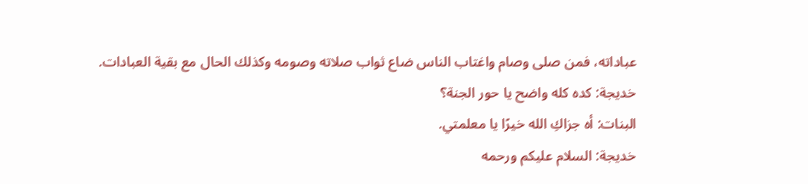عباداته، فمن صلى وصام واغتاب الناس ضاع ثواب صلاته وصومه وكذلك الحال مع بقية العبادات.
خديجة: كده كله واضح يا حور الجنة؟
البنات: أه جزاكِ الله خيرًا يا معلمتي.
خديجة: السلام عليكم ورحمه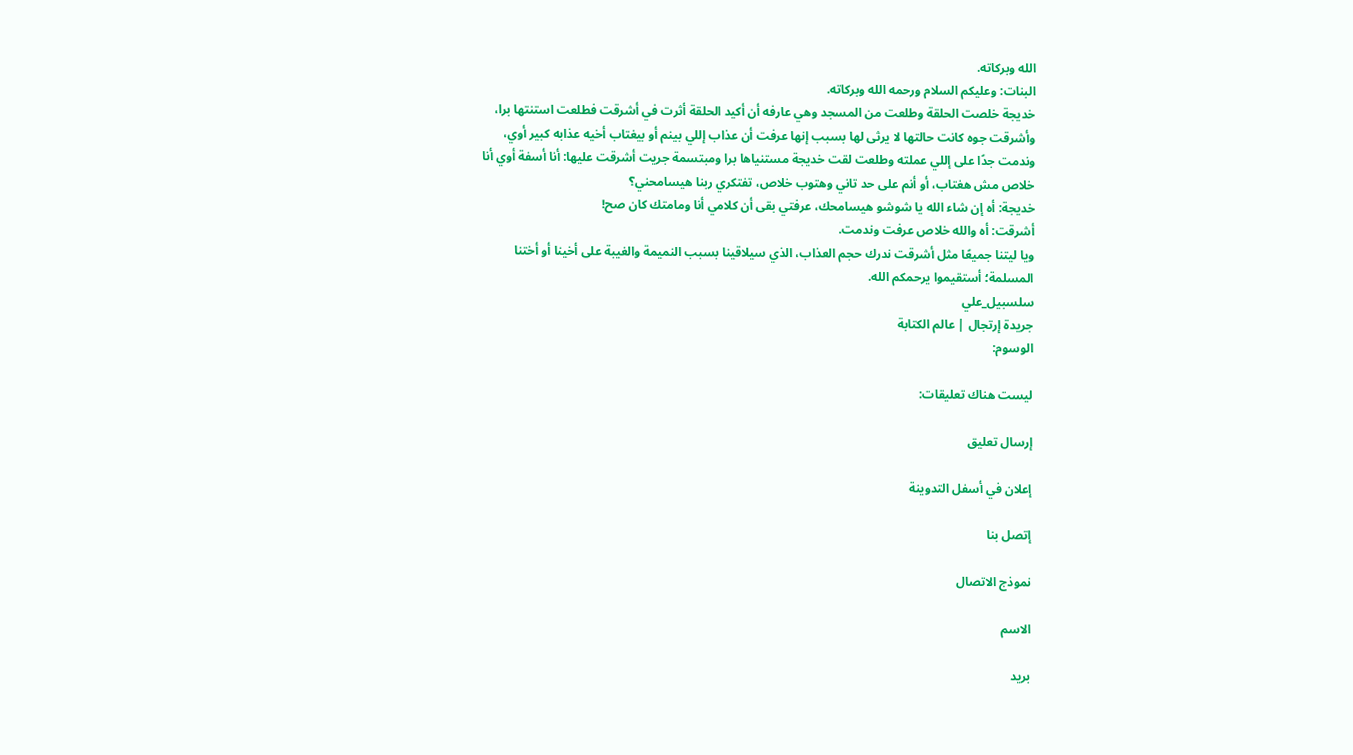الله وبركاته.
البنات: وعليكم السلام ورحمه الله وبركاته.
خديجة خلصت الحلقة وطلعت من المسجد وهي عارفه أن أكيد الحلقة أثرت في أشرقت فطلعت استنتها برا، وأشرقت جوه كانت حالتها لا يرثى لها بسبب إنها عرفت أن عذاب إللي بينم أو بيغتاب أخيه عذابه كبير أوي، وندمت جدًا على إللي عملته وطلعت لقت خديجة مستنياها برا ومبتسمة جريت أشرقت عليها: أنا أسفة أوي أنا خلاص مش هغتاب، أو أنم على حد تاني وهتوب خلاص، تفتكري ربنا هيسامحني؟
خديجة: أه إن شاء الله يا شوشو هيسامحك، عرفتي بقى أن كلامي أنا ومامتك كان صح!
أشرقت: أه والله خلاص عرفت وندمت.
ويا ليتنا جميعًا مثل أشرقت ندرك حجم العذاب، الذي سيلاقينا بسبب النميمة والغيبة على أخينا أو أختنا المسلمة؛ أستقيموا يرحمكم الله.
سلسبيل_علي
جريدة إرتجال | عالم الكتابة
الوسوم:

ليست هناك تعليقات:

إرسال تعليق

إعلان في أسفل التدوينة

إتصل بنا

نموذج الاتصال

الاسم

بريد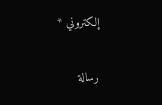إلكتروني *

رسالة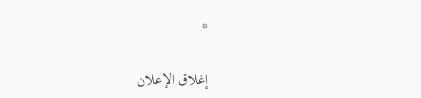*

إغلاق الإعلان